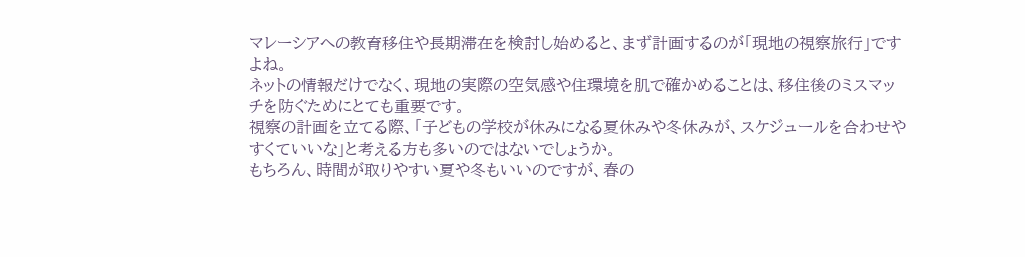マレーシアへの教育移住や長期滞在を検討し始めると、まず計画するのが「現地の視察旅行」ですよね。
ネットの情報だけでなく、現地の実際の空気感や住環境を肌で確かめることは、移住後のミスマッチを防ぐためにとても重要です。
視察の計画を立てる際、「子どもの学校が休みになる夏休みや冬休みが、スケジュールを合わせやすくていいな」と考える方も多いのではないでしょうか。
もちろん、時間が取りやすい夏や冬もいいのですが、春の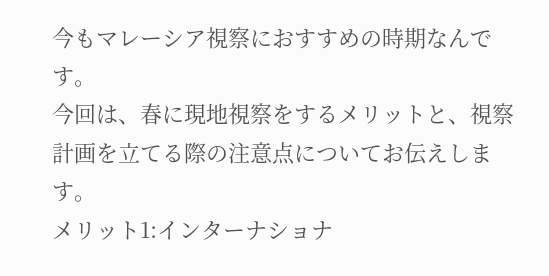今もマレーシア視察におすすめの時期なんです。
今回は、春に現地視察をするメリットと、視察計画を立てる際の注意点についてお伝えします。
メリット1:インターナショナ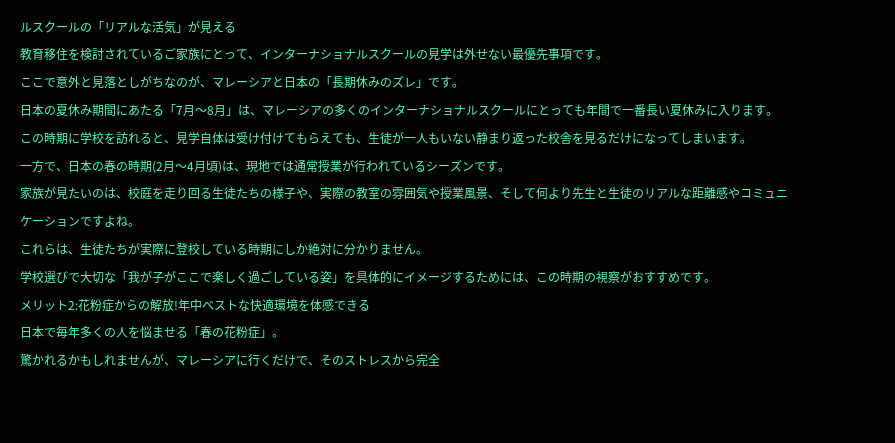ルスクールの「リアルな活気」が見える
教育移住を検討されているご家族にとって、インターナショナルスクールの見学は外せない最優先事項です。
ここで意外と見落としがちなのが、マレーシアと日本の「長期休みのズレ」です。
日本の夏休み期間にあたる「7月〜8月」は、マレーシアの多くのインターナショナルスクールにとっても年間で一番長い夏休みに入ります。
この時期に学校を訪れると、見学自体は受け付けてもらえても、生徒が一人もいない静まり返った校舎を見るだけになってしまいます。
一方で、日本の春の時期(2月〜4月頃)は、現地では通常授業が行われているシーズンです。
家族が見たいのは、校庭を走り回る生徒たちの様子や、実際の教室の雰囲気や授業風景、そして何より先生と生徒のリアルな距離感やコミュニケーションですよね。
これらは、生徒たちが実際に登校している時期にしか絶対に分かりません。
学校選びで大切な「我が子がここで楽しく過ごしている姿」を具体的にイメージするためには、この時期の視察がおすすめです。
メリット2:花粉症からの解放!年中ベストな快適環境を体感できる
日本で毎年多くの人を悩ませる「春の花粉症」。
驚かれるかもしれませんが、マレーシアに行くだけで、そのストレスから完全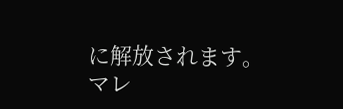に解放されます。
マレ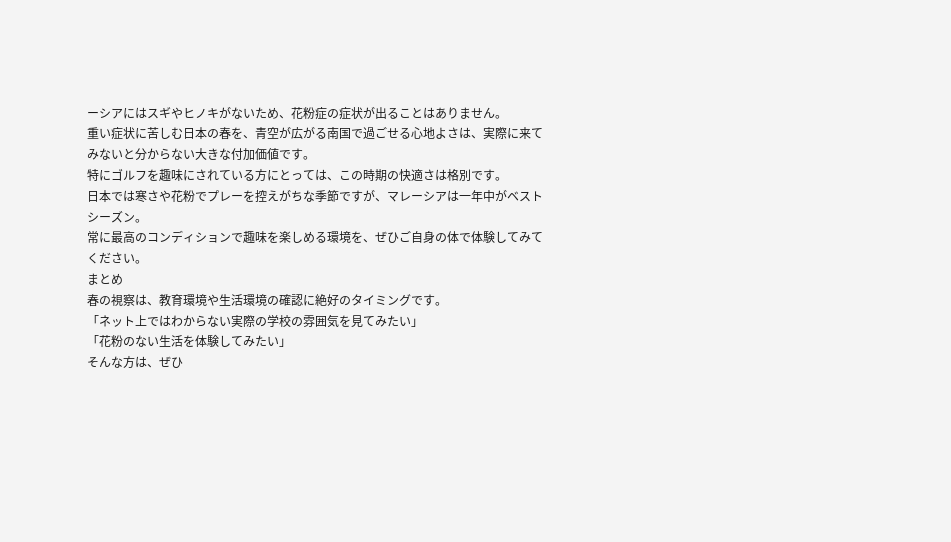ーシアにはスギやヒノキがないため、花粉症の症状が出ることはありません。
重い症状に苦しむ日本の春を、青空が広がる南国で過ごせる心地よさは、実際に来てみないと分からない大きな付加価値です。
特にゴルフを趣味にされている方にとっては、この時期の快適さは格別です。
日本では寒さや花粉でプレーを控えがちな季節ですが、マレーシアは一年中がベストシーズン。
常に最高のコンディションで趣味を楽しめる環境を、ぜひご自身の体で体験してみてください。
まとめ
春の視察は、教育環境や生活環境の確認に絶好のタイミングです。
「ネット上ではわからない実際の学校の雰囲気を見てみたい」
「花粉のない生活を体験してみたい」
そんな方は、ぜひ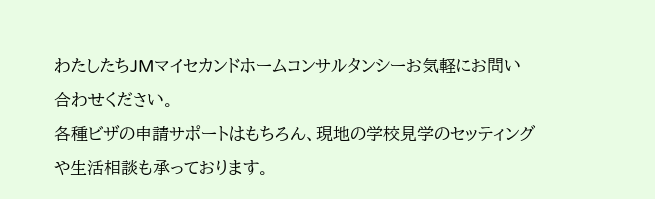わたしたちJMマイセカンドホームコンサルタンシーお気軽にお問い合わせください。
各種ビザの申請サポートはもちろん、現地の学校見学のセッティングや生活相談も承っております。